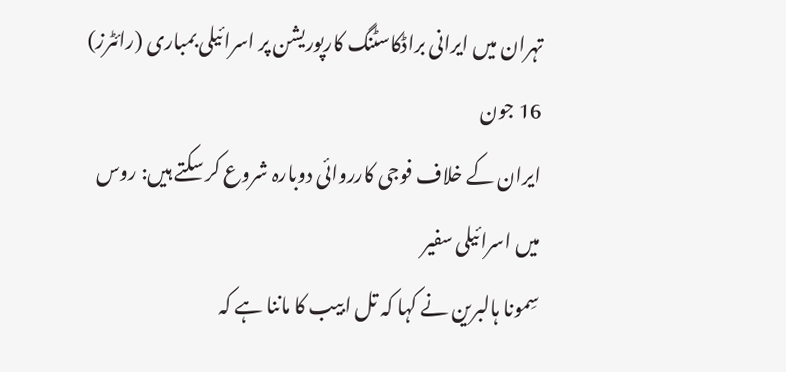تہران میں ایرانی براڈکاسٹنگ کارپوریشن پر اسرائیلی بمباری (رائٹرز) 16 جون
ایران کے خلاف فوجی کارروائی دوبارہ شروع کر سکتے ہیں: روس میں اسرائیلی سفیر
سِمونا ہالبرین نے کہا کہ تل ابیب کا ماننا ہے کہ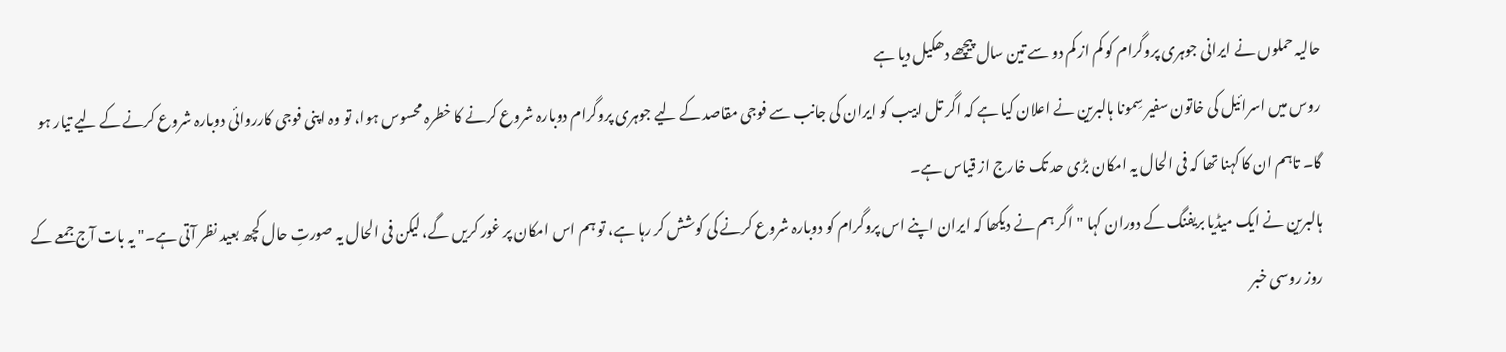حالیہ حملوں نے ایرانی جوہری پروگرام کو کم از کم دو سے تین سال پیچھے دھکیل دیا ہے
روس میں اسرائیل کی خاتون سفیر سِمونا ہالبرین نے اعلان کیا ہے کہ اگر تل ابیب کو ایران کی جانب سے فوجی مقاصد کے لیے جوہری پروگرام دوبارہ شروع کرنے کا خطرہ محسوس ہوا، تو وہ اپنی فوجی کارروائی دوبارہ شروع کرنے کے لیے تیار ہو گا۔ تاہم ان کا کہنا تھا کہ فی الحال یہ امکان بڑی حد تک خارج از قیاس ہے۔
ہالبرین نے ایک میڈیا بریفنگ کے دوران کہا "اگر ہم نے دیکھا کہ ایران اپنے اس پروگرام کو دوبارہ شروع کرنے کی کوشش کر رہا ہے، تو ہم اس امکان پر غور کریں گے، لیکن فی الحال یہ صورتِ حال کچھ بعید نظر آتی ہے۔" یہ بات آج جمعے کے روز روسی خبر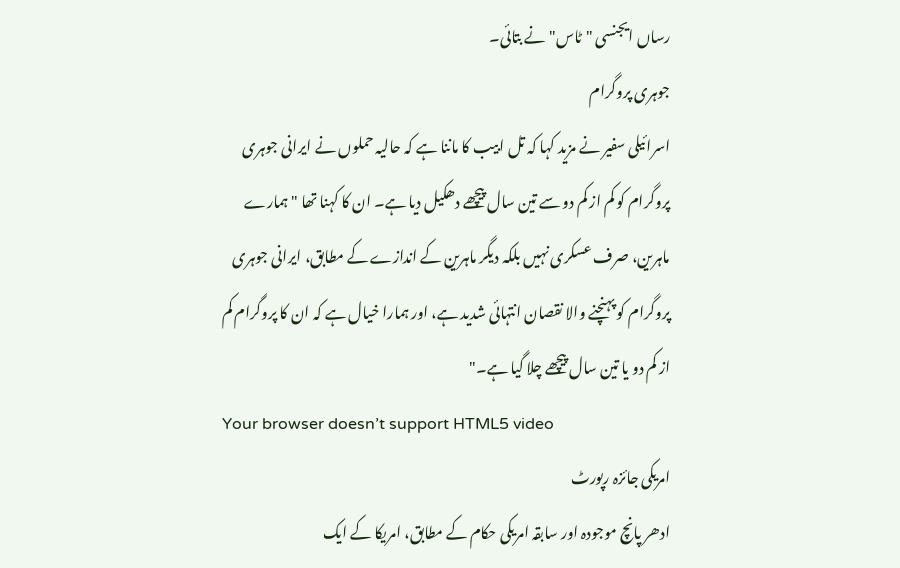رساں ایجنسی "ٹاس" نے بتائی۔
جوہری پروگرام
اسرائیلی سفیر نے مزید کہا کہ تل ابیب کا ماننا ہے کہ حالیہ حملوں نے ایرانی جوہری پروگرام کو کم از کم دو سے تین سال پیچھے دھکیل دیا ہے۔ ان کا کہنا تھا "ہمارے ماہرین، صرف عسکری نہیں بلکہ دیگر ماہرین کے اندازے کے مطابق، ایرانی جوہری پروگرام کو پہنچنے والا نقصان انتہائی شدید ہے، اور ہمارا خیال ہے کہ ان کا پروگرام کم از کم دو یا تین سال پیچھے چلا گیا ہے۔"
Your browser doesn’t support HTML5 video
امریکی جائزہ رپورٹ
ادھر پانچ موجودہ اور سابقہ امریکی حکام کے مطابق، امریکا کے ایک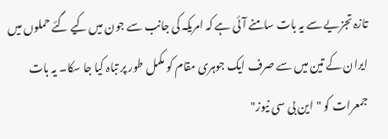تازہ تجزیے سے یہ بات سامنے آئی ہے کہ امریکہ کی جانب سے جون میں کیے گئے حملوں میں ایران کے تین میں سے صرف ایک جوہری مقام کو مکمل طور پر تباہ کیا جا سکا۔ یہ بات جمعرات کو "این بی سی نیوز"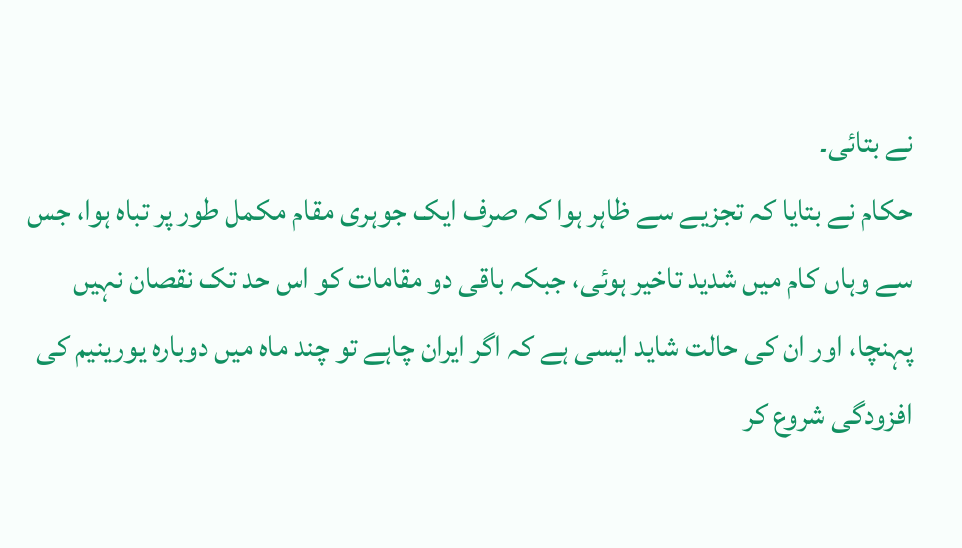نے بتائی۔
حکام نے بتایا کہ تجزیے سے ظاہر ہوا کہ صرف ایک جوہری مقام مکمل طور پر تباہ ہوا، جس سے وہاں کام میں شدید تاخیر ہوئی، جبکہ باقی دو مقامات کو اس حد تک نقصان نہیں پہنچا، اور ان کی حالت شاید ایسی ہے کہ اگر ایران چاہے تو چند ماہ میں دوبارہ یورینیم کی افزودگی شروع کر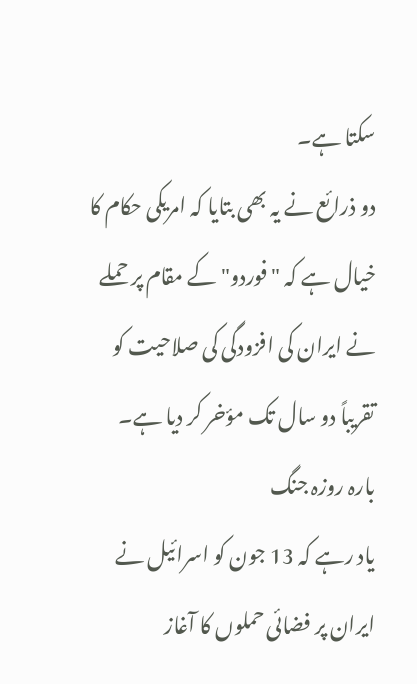سکتا ہے۔
دو ذرائع نے یہ بھی بتایا کہ امریکی حکام کا خیال ہے کہ "فوردو" کے مقام پر حملے نے ایران کی افزودگی کی صلاحیت کو تقریباً دو سال تک مؤخر کر دیا ہے۔
بارہ روزہ جنگ
یاد رہے کہ 13 جون کو اسرائیل نے ایران پر فضائی حملوں کا آغاز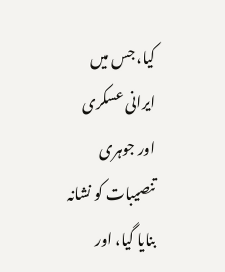کیا، جس میں ایرانی عسکری اور جوہری تنصیبات کو نشانہ بنایا گیا، اور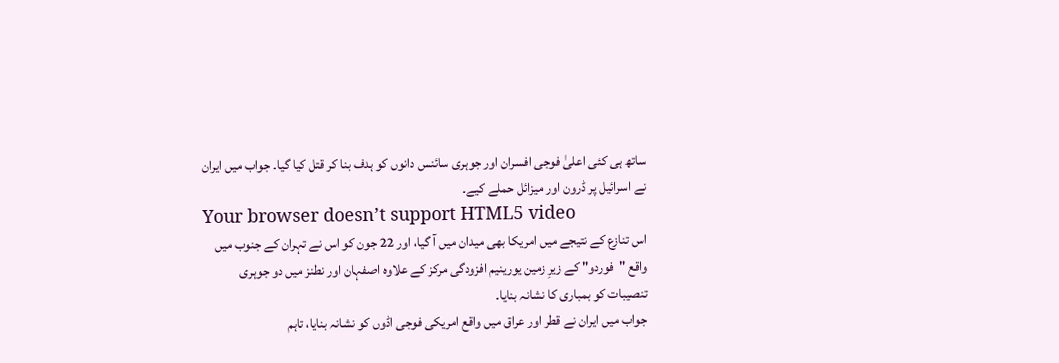ساتھ ہی کئی اعلیٰ فوجی افسران اور جوہری سائنس دانوں کو ہدف بنا کر قتل کیا گیا۔ جواب میں ایران نے اسرائیل پر ڈرون اور میزائل حملے کیے۔
Your browser doesn’t support HTML5 video
اس تنازع کے نتیجے میں امریکا بھی میدان میں آ گیا، اور 22 جون کو اس نے تہران کے جنوب میں واقع "فوردو" کے زیرِ زمین یورینیم افزودگی مرکز کے علاوہ اصفہان اور نطنز میں دو جوہری تنصیبات کو بمباری کا نشانہ بنایا۔
جواب میں ایران نے قطر اور عراق میں واقع امریکی فوجی اڈوں کو نشانہ بنایا، تاہم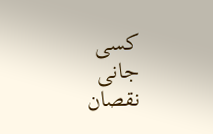کسی جانی نقصان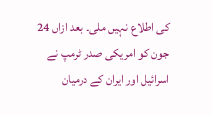کی اطلاع نہیں ملی۔ بعد ازاں 24 جون کو امریکی صدر ٹرمپ نے اسرائیل اور ایران کے درمیان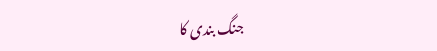جنگ بندی کا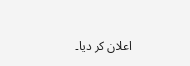اعلان کر دیا۔